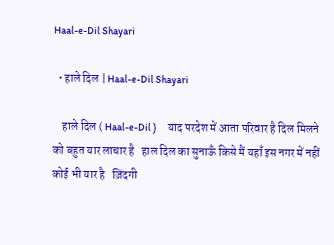Haal-e-Dil Shayari

  • हाले दिल | Haal-e-Dil Shayari

    हाले दिल ( Haal-e-Dil )      याद परदेश में आता परिवार है दिल मिलने को बहुत यार लाचार है   हाल दिल का सुनाऊँ किसे मैं यहाँ इस नगर में नहीं कोई भी यार है   ज़िंदगी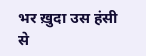भर ख़ुदा उस हंसी से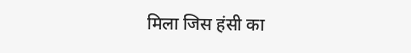मिला जिस हंसी का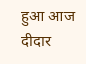हुआ आज दीदार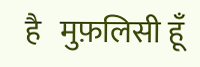है   मुफ़लिसी हूँ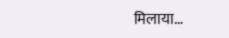मिलाया…